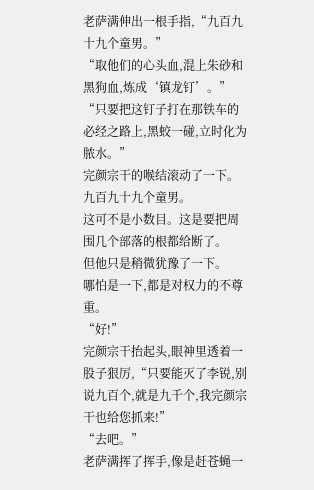老萨满伸出一根手指,“九百九十九个童男。”
“取他们的心头血,混上朱砂和黑狗血,炼成‘镇龙钉’。”
“只要把这钉子打在那铁车的必经之路上,黑蛟一碰,立时化为脓水。”
完颜宗干的喉结滚动了一下。
九百九十九个童男。
这可不是小数目。这是要把周围几个部落的根都给断了。
但他只是稍微犹豫了一下。
哪怕是一下,都是对权力的不尊重。
“好!”
完颜宗干抬起头,眼神里透着一股子狠厉,“只要能灭了李锐,别说九百个,就是九千个,我完颜宗干也给您抓来!”
“去吧。”
老萨满挥了挥手,像是赶苍蝇一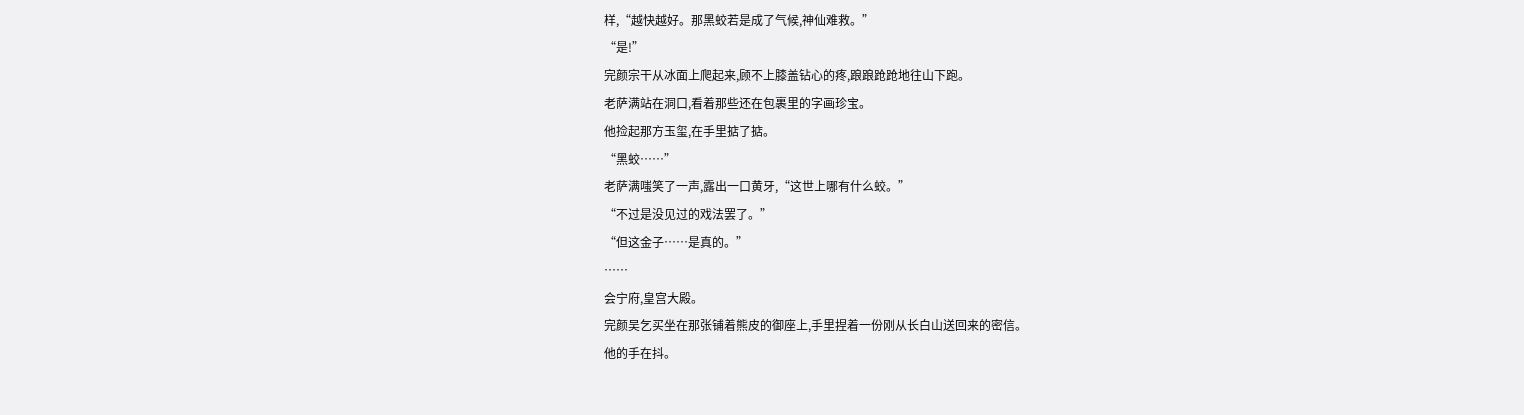样,“越快越好。那黑蛟若是成了气候,神仙难救。”
“是!”
完颜宗干从冰面上爬起来,顾不上膝盖钻心的疼,踉踉跄跄地往山下跑。
老萨满站在洞口,看着那些还在包裹里的字画珍宝。
他捡起那方玉玺,在手里掂了掂。
“黑蛟……”
老萨满嗤笑了一声,露出一口黄牙,“这世上哪有什么蛟。”
“不过是没见过的戏法罢了。”
“但这金子……是真的。”
……
会宁府,皇宫大殿。
完颜吴乞买坐在那张铺着熊皮的御座上,手里捏着一份刚从长白山送回来的密信。
他的手在抖。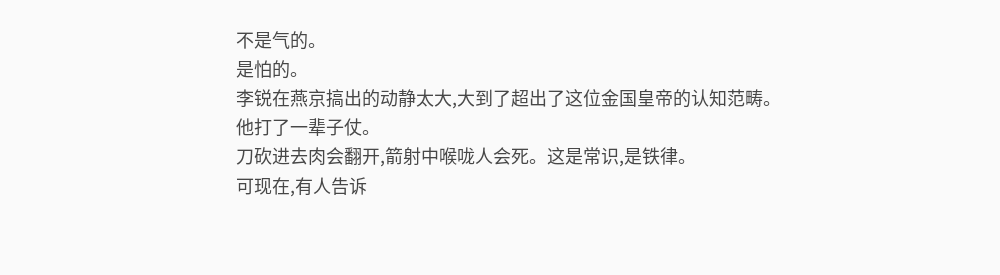不是气的。
是怕的。
李锐在燕京搞出的动静太大,大到了超出了这位金国皇帝的认知范畴。
他打了一辈子仗。
刀砍进去肉会翻开,箭射中喉咙人会死。这是常识,是铁律。
可现在,有人告诉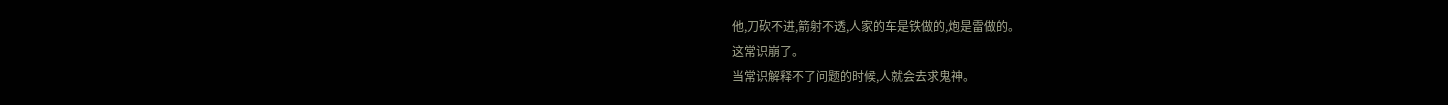他,刀砍不进,箭射不透,人家的车是铁做的,炮是雷做的。
这常识崩了。
当常识解释不了问题的时候,人就会去求鬼神。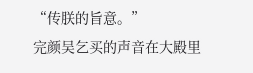“传朕的旨意。”
完颜吴乞买的声音在大殿里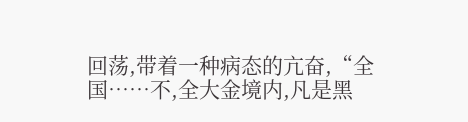回荡,带着一种病态的亢奋,“全国……不,全大金境内,凡是黑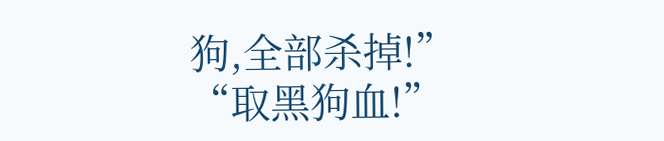狗,全部杀掉!”
“取黑狗血!”